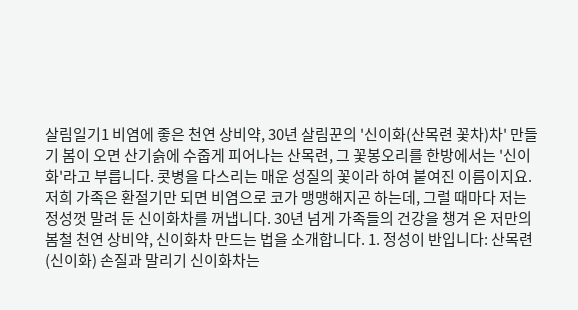살림일기1 비염에 좋은 천연 상비약, 30년 살림꾼의 '신이화(산목련 꽃차)차' 만들기 봄이 오면 산기슭에 수줍게 피어나는 산목련, 그 꽃봉오리를 한방에서는 '신이화'라고 부릅니다. 콧병을 다스리는 매운 성질의 꽃이라 하여 붙여진 이름이지요. 저희 가족은 환절기만 되면 비염으로 코가 맹맹해지곤 하는데, 그럴 때마다 저는 정성껏 말려 둔 신이화차를 꺼냅니다. 30년 넘게 가족들의 건강을 챙겨 온 저만의 봄철 천연 상비약, 신이화차 만드는 법을 소개합니다. 1. 정성이 반입니다: 산목련(신이화) 손질과 말리기 신이화차는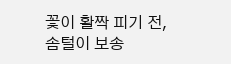꽃이 활짝 피기 전, 솜털이 보송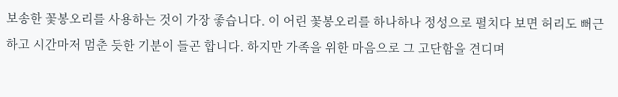보송한 꽃봉오리를 사용하는 것이 가장 좋습니다. 이 어린 꽃봉오리를 하나하나 정성으로 펼치다 보면 허리도 뻐근하고 시간마저 멈춘 듯한 기분이 들곤 합니다. 하지만 가족을 위한 마음으로 그 고단함을 견디며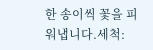한 송이씩 꽃을 피워냅니다.세척: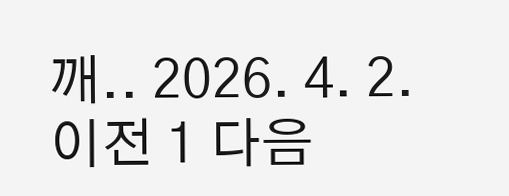깨.. 2026. 4. 2. 이전 1 다음